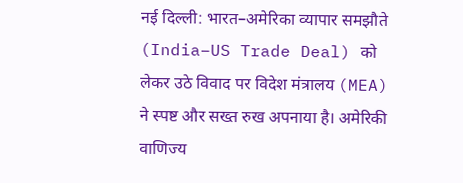नई दिल्ली: भारत–अमेरिका व्यापार समझौते (India–US Trade Deal) को लेकर उठे विवाद पर विदेश मंत्रालय (MEA) ने स्पष्ट और सख्त रुख अपनाया है। अमेरिकी वाणिज्य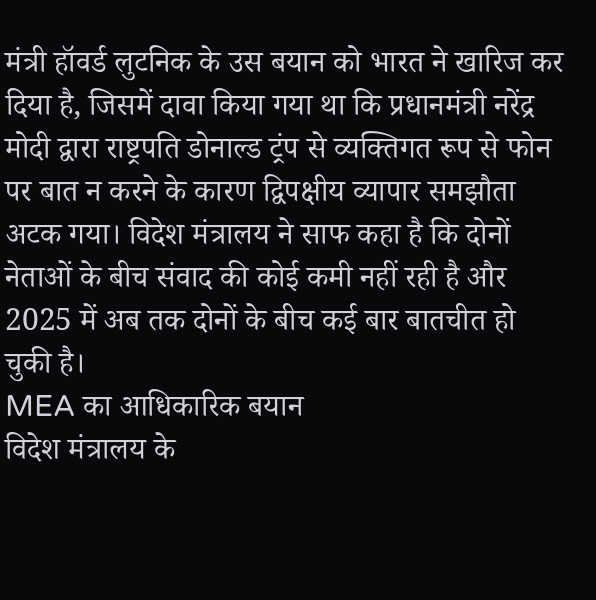मंत्री हॉवर्ड लुटनिक के उस बयान को भारत ने खारिज कर दिया है, जिसमें दावा किया गया था कि प्रधानमंत्री नरेंद्र मोदी द्वारा राष्ट्रपति डोनाल्ड ट्रंप से व्यक्तिगत रूप से फोन पर बात न करने के कारण द्विपक्षीय व्यापार समझौता अटक गया। विदेश मंत्रालय ने साफ कहा है कि दोनों नेताओं के बीच संवाद की कोई कमी नहीं रही है और 2025 में अब तक दोनों के बीच कई बार बातचीत हो चुकी है।
MEA का आधिकारिक बयान
विदेश मंत्रालय के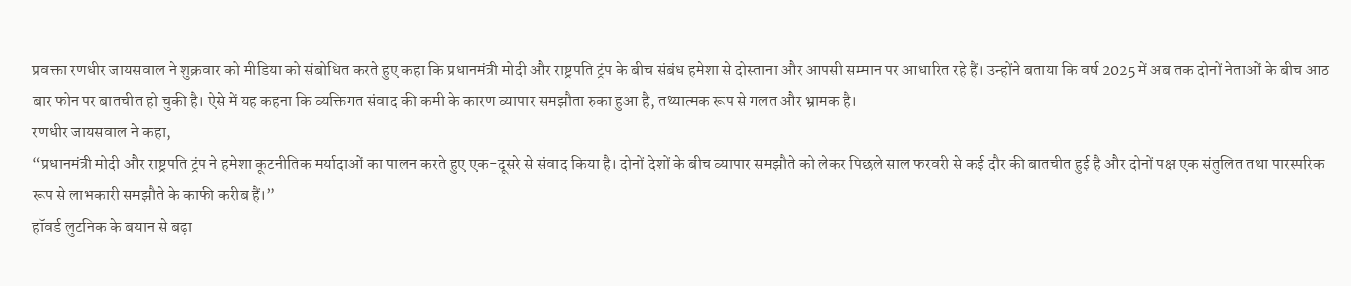प्रवक्ता रणधीर जायसवाल ने शुक्रवार को मीडिया को संबोधित करते हुए कहा कि प्रधानमंत्री मोदी और राष्ट्रपति ट्रंप के बीच संबंध हमेशा से दोस्ताना और आपसी सम्मान पर आधारित रहे हैं। उन्होंने बताया कि वर्ष 2025 में अब तक दोनों नेताओं के बीच आठ बार फोन पर बातचीत हो चुकी है। ऐसे में यह कहना कि व्यक्तिगत संवाद की कमी के कारण व्यापार समझौता रुका हुआ है, तथ्यात्मक रूप से गलत और भ्रामक है।
रणधीर जायसवाल ने कहा,
“प्रधानमंत्री मोदी और राष्ट्रपति ट्रंप ने हमेशा कूटनीतिक मर्यादाओं का पालन करते हुए एक-दूसरे से संवाद किया है। दोनों देशों के बीच व्यापार समझौते को लेकर पिछले साल फरवरी से कई दौर की बातचीत हुई है और दोनों पक्ष एक संतुलित तथा पारस्परिक रूप से लाभकारी समझौते के काफी करीब हैं।”
हॉवर्ड लुटनिक के बयान से बढ़ा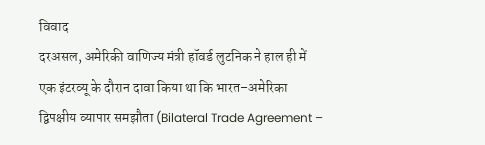विवाद
दरअसल, अमेरिकी वाणिज्य मंत्री हॉवर्ड लुटनिक ने हाल ही में एक इंटरव्यू के दौरान दावा किया था कि भारत–अमेरिका द्विपक्षीय व्यापार समझौता (Bilateral Trade Agreement –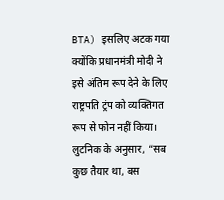BTA) इसलिए अटक गया क्योंकि प्रधानमंत्री मोदी ने इसे अंतिम रूप देने के लिए राष्ट्रपति ट्रंप को व्यक्तिगत रूप से फोन नहीं किया। लुटनिक के अनुसार, “सब कुछ तैयार था, बस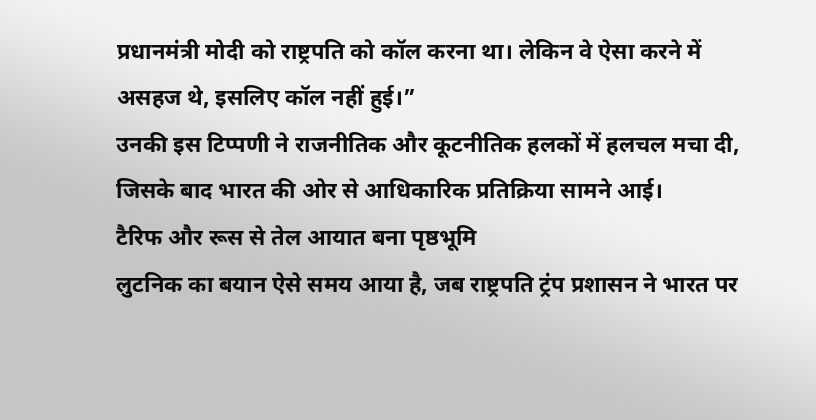प्रधानमंत्री मोदी को राष्ट्रपति को कॉल करना था। लेकिन वे ऐसा करने में असहज थे, इसलिए कॉल नहीं हुई।”
उनकी इस टिप्पणी ने राजनीतिक और कूटनीतिक हलकों में हलचल मचा दी, जिसके बाद भारत की ओर से आधिकारिक प्रतिक्रिया सामने आई।
टैरिफ और रूस से तेल आयात बना पृष्ठभूमि
लुटनिक का बयान ऐसे समय आया है, जब राष्ट्रपति ट्रंप प्रशासन ने भारत पर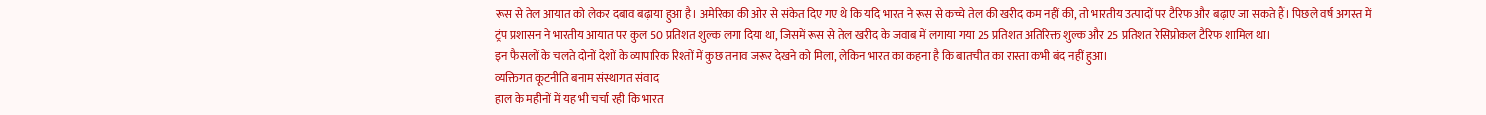रूस से तेल आयात को लेकर दबाव बढ़ाया हुआ है। अमेरिका की ओर से संकेत दिए गए थे कि यदि भारत ने रूस से कच्चे तेल की खरीद कम नहीं की, तो भारतीय उत्पादों पर टैरिफ और बढ़ाए जा सकते हैं। पिछले वर्ष अगस्त में ट्रंप प्रशासन ने भारतीय आयात पर कुल 50 प्रतिशत शुल्क लगा दिया था, जिसमें रूस से तेल खरीद के जवाब में लगाया गया 25 प्रतिशत अतिरिक्त शुल्क और 25 प्रतिशत रेसिप्रोकल टैरिफ शामिल था।
इन फैसलों के चलते दोनों देशों के व्यापारिक रिश्तों में कुछ तनाव जरूर देखने को मिला, लेकिन भारत का कहना है कि बातचीत का रास्ता कभी बंद नहीं हुआ।
व्यक्तिगत कूटनीति बनाम संस्थागत संवाद
हाल के महीनों में यह भी चर्चा रही कि भारत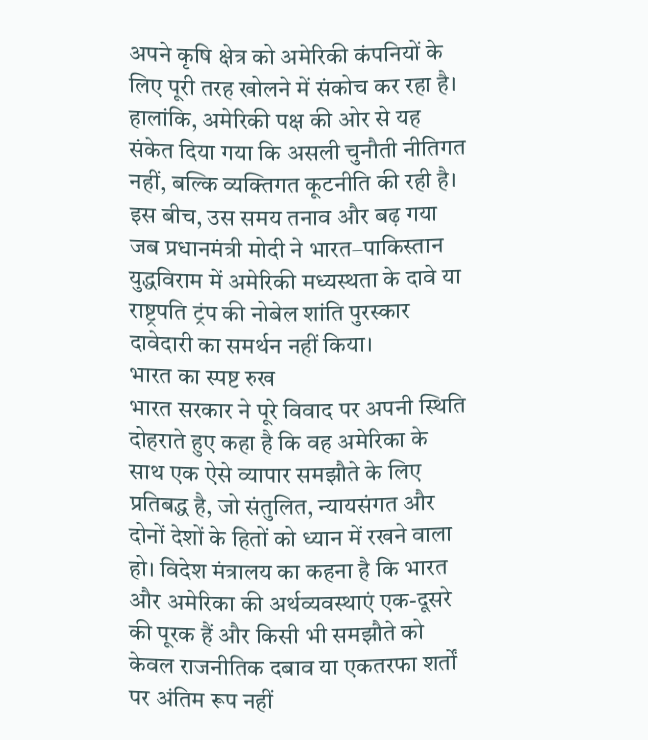अपने कृषि क्षेत्र को अमेरिकी कंपनियों के लिए पूरी तरह खोलने में संकोच कर रहा है। हालांकि, अमेरिकी पक्ष की ओर से यह संकेत दिया गया कि असली चुनौती नीतिगत नहीं, बल्कि व्यक्तिगत कूटनीति की रही है। इस बीच, उस समय तनाव और बढ़ गया जब प्रधानमंत्री मोदी ने भारत–पाकिस्तान युद्धविराम में अमेरिकी मध्यस्थता के दावे या राष्ट्रपति ट्रंप की नोबेल शांति पुरस्कार दावेदारी का समर्थन नहीं किया।
भारत का स्पष्ट रुख
भारत सरकार ने पूरे विवाद पर अपनी स्थिति दोहराते हुए कहा है कि वह अमेरिका के साथ एक ऐसे व्यापार समझौते के लिए प्रतिबद्ध है, जो संतुलित, न्यायसंगत और दोनों देशों के हितों को ध्यान में रखने वाला हो। विदेश मंत्रालय का कहना है कि भारत और अमेरिका की अर्थव्यवस्थाएं एक-दूसरे की पूरक हैं और किसी भी समझौते को केवल राजनीतिक दबाव या एकतरफा शर्तों पर अंतिम रूप नहीं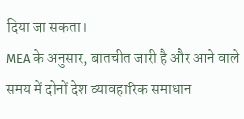दिया जा सकता।
MEA के अनुसार, बातचीत जारी है और आने वाले समय में दोनों देश व्यावहारिक समाधान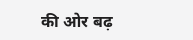की ओर बढ़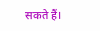सकते हैं।